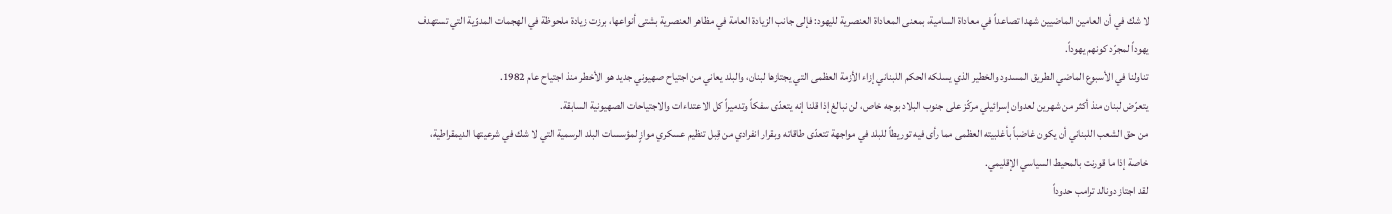لا شك في أن العامين الماضيين شهدا تصاعداً في معاداة السامية، بمعنى المعاداة العنصرية لليهود: فإلى جانب الزيادة العامة في مظاهر العنصرية بشتى أنواعها، برزت زيادة ملحوظة في الهجمات المدوّية التي تستهدف يهوداً لمجرّد كونهم يهوداً.
تناولنا في الأسبوع الماضي الطريق المسدود والخطير الذي يسلكه الحكم اللبناني إزاء الأزمة العظمى التي يجتازها لبنان، والبلد يعاني من اجتياح صهيوني جديد هو الأخطر منذ اجتياح عام 1982.
يتعرّض لبنان منذ أكثر من شهرين لعدوان إسرائيلي مركّز على جنوب البلاد بوجه خاص، لن نبالغ إذا قلنا إنه يتعدّى سفكاً وتدميراً كل الاعتداءات والاجتياحات الصهيونية السابقة.
من حق الشعب اللبناني أن يكون غاضباً بأغلبيته العظمى مما رأى فيه توريطاً للبلد في مواجهة تتعدّى طاقاته وبقرار انفرادي من قِبل تنظيم عسكري موازٍ لمؤسسات البلد الرسمية التي لا شك في شرعيتها الديمقراطية، خاصة إذا ما قورنت بالمحيط السياسي الإقليمي.
لقد اجتاز دونالد ترامب حدوداً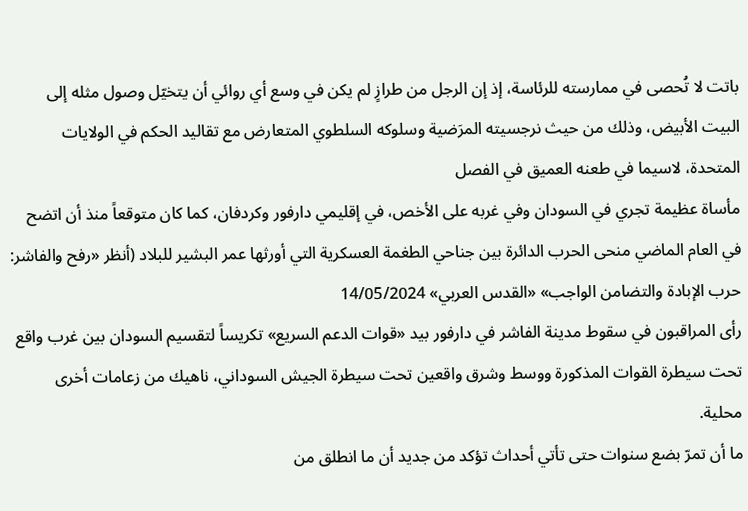باتت لا تُحصى في ممارسته للرئاسة، إذ إن الرجل من طرازٍ لم يكن في وسع أي روائي أن يتخيّل وصول مثله إلى البيت الأبيض، وذلك من حيث نرجسيته المرَضية وسلوكه السلطوي المتعارض مع تقاليد الحكم في الولايات المتحدة، لاسيما في طعنه العميق في الفصل
مأساة عظيمة تجري في السودان وفي غربه على الأخص، في إقليمي دارفور وكردفان، كما كان متوقعاً منذ أن اتضح في العام الماضي منحى الحرب الدائرة بين جناحي الطغمة العسكرية التي أورثها عمر البشير للبلاد (أنظر «رفح والفاشر: حرب الإبادة والتضامن الواجب» «القدس العربي» 14/05/2024
رأى المراقبون في سقوط مدينة الفاشر في دارفور بيد «قوات الدعم السريع» تكريساً لتقسيم السودان بين غرب واقع تحت سيطرة القوات المذكورة ووسط وشرق واقعين تحت سيطرة الجيش السوداني، ناهيك من زعامات أخرى محلية.
ما أن تمرّ بضع سنوات حتى تأتي أحداث تؤكد من جديد أن ما انطلق من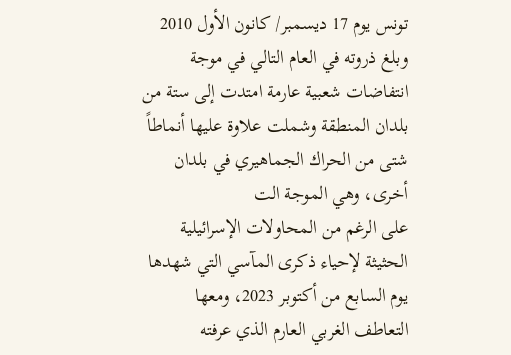تونس يوم 17 ديسمبر/ كانون الأول 2010 وبلغ ذروته في العام التالي في موجة انتفاضات شعبية عارمة امتدت إلى ستة من بلدان المنطقة وشملت علاوة عليها أنماطاً شتى من الحراك الجماهيري في بلدان أخرى، وهي الموجة الت
على الرغم من المحاولات الإسرائيلية الحثيثة لإحياء ذكرى المآسي التي شهدها يوم السابع من أكتوبر 2023، ومعها التعاطف الغربي العارم الذي عرفته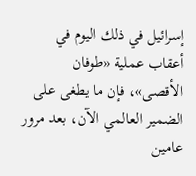إسرائيل في ذلك اليوم في أعقاب عملية «طوفان الأقصى»، فإن ما يطغى على الضمير العالمي الآن، بعد مرور عامين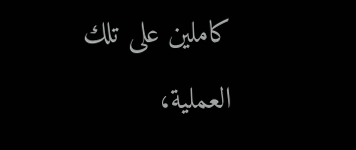كاملين على تلك العملية،